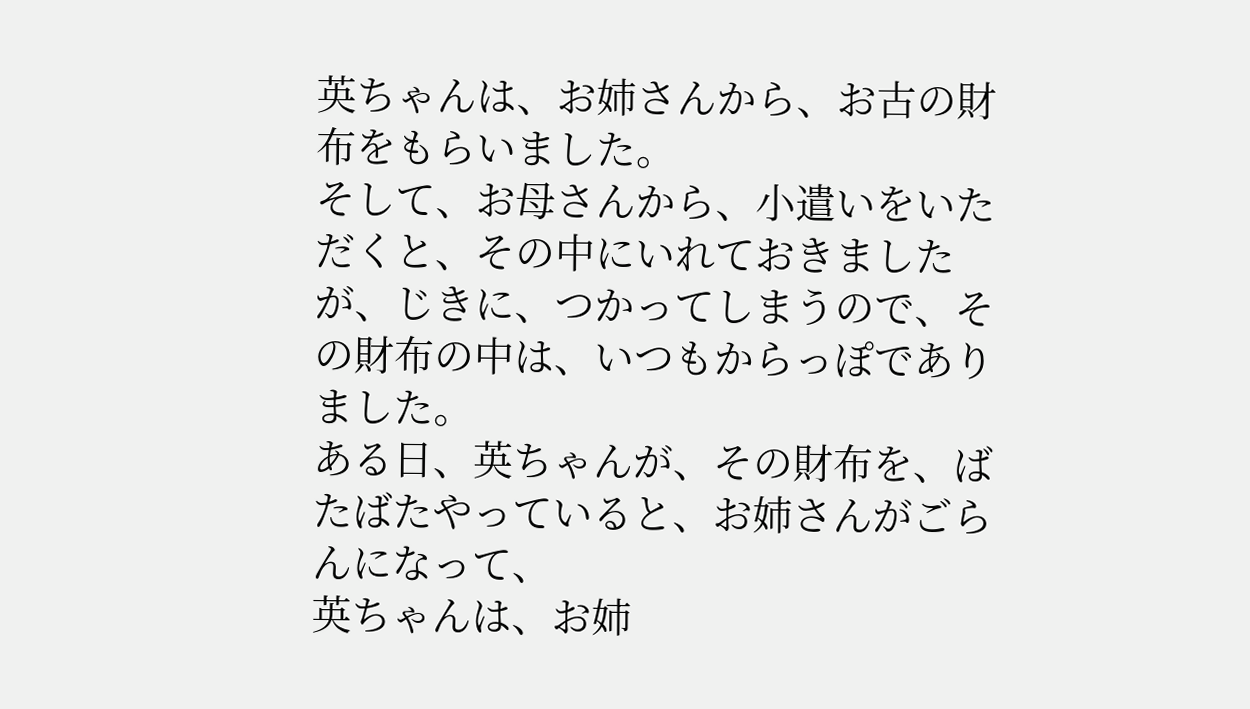英ちゃんは、お姉さんから、お古の財布をもらいました。
そして、お母さんから、小遣いをいただくと、その中にいれておきましたが、じきに、つかってしまうので、その財布の中は、いつもからっぽでありました。
ある日、英ちゃんが、その財布を、ばたばたやっていると、お姉さんがごらんになって、
英ちゃんは、お姉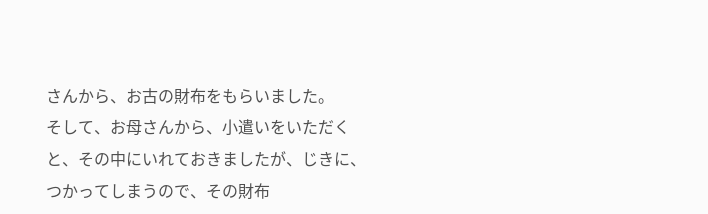さんから、お古の財布をもらいました。
そして、お母さんから、小遣いをいただくと、その中にいれておきましたが、じきに、つかってしまうので、その財布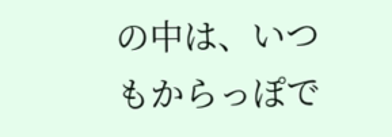の中は、いつもからっぽで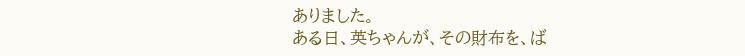ありました。
ある日、英ちゃんが、その財布を、ば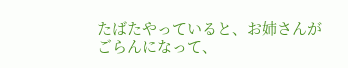たばたやっていると、お姉さんがごらんになって、